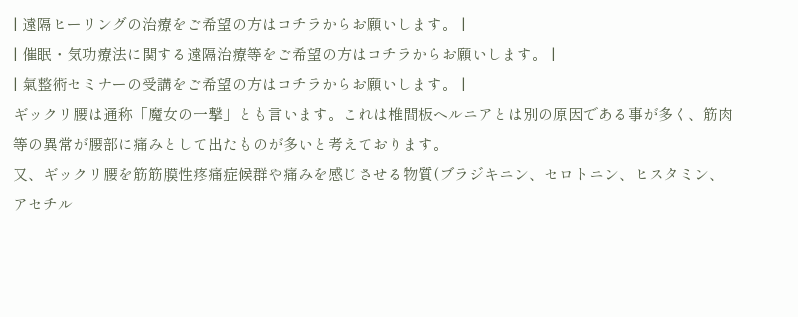| 遠隔ヒーリングの治療をご希望の方はコチラからお願いします。 |
| 催眠・気功療法に関する遠隔治療等をご希望の方はコチラからお願いします。 |
| 氣整術セミナーの受講をご希望の方はコチラからお願いします。 |
ギックリ腰は通称「魔女の一撃」とも言います。これは椎間板ヘルニアとは別の原因である事が多く、筋肉等の異常が腰部に痛みとして出たものが多いと考えております。
又、ギックリ腰を筋筋膜性疼痛症候群や痛みを感じさせる物質(ブラジキニン、セロトニン、ヒスタミン、アセチル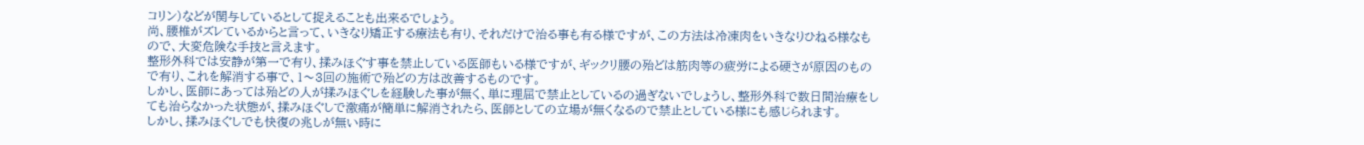コリン)などが関与しているとして捉えることも出来るでしょう。
尚、腰椎がズレているからと言って、いきなり矯正する療法も有り、それだけで治る事も有る様ですが、この方法は冷凍肉をいきなりひねる様なもので、大変危険な手技と言えます。
整形外科では安静が第一で有り、揉みほぐす事を禁止している医師もいる様ですが、ギックリ腰の殆どは筋肉等の疲労による硬さが原因のもので有り、これを解消する事で、1〜3回の施術で殆どの方は改善するものです。
しかし、医師にあっては殆どの人が揉みほぐしを経験した事が無く、単に理屈で禁止としているの過ぎないでしょうし、整形外科で数日間治療をしても治らなかった状態が、揉みほぐしで激痛が簡単に解消されたら、医師としての立場が無くなるので禁止としている様にも感じられます。
しかし、揉みほぐしでも快復の兆しが無い時に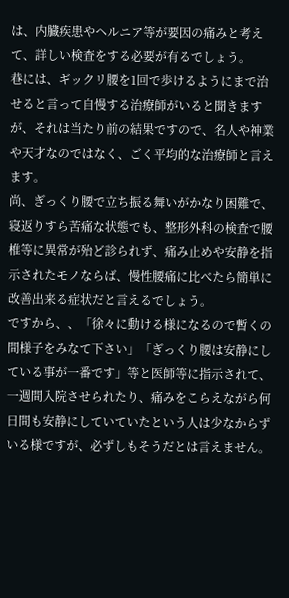は、内臓疾患やヘルニア等が要因の痛みと考えて、詳しい検査をする必要が有るでしょう。
巷には、ギックリ腰を1回で歩けるようにまで治せると言って自慢する治療師がいると聞きますが、それは当たり前の結果ですので、名人や神業や天才なのではなく、ごく平均的な治療師と言えます。
尚、ぎっくり腰で立ち振る舞いがかなり困難で、寝返りすら苦痛な状態でも、整形外科の検査で腰椎等に異常が殆ど診られず、痛み止めや安静を指示されたモノならば、慢性腰痛に比べたら簡単に改善出来る症状だと言えるでしょう。
ですから、、「徐々に動ける様になるので暫くの間様子をみなて下さい」「ぎっくり腰は安静にしている事が一番です」等と医師等に指示されて、一週間入院させられたり、痛みをこらえながら何日間も安静にしていていたという人は少なからずいる様ですが、必ずしもそうだとは言えません。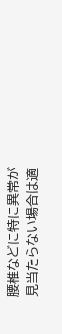腰椎などに特に異常が見当たらない場合は適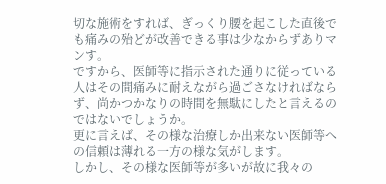切な施術をすれば、ぎっくり腰を起こした直後でも痛みの殆どが改善できる事は少なからずありマンす。
ですから、医師等に指示された通りに従っている人はその間痛みに耐えながら過ごさなければならず、尚かつかなりの時間を無駄にしたと言えるのではないでしょうか。
更に言えば、その様な治療しか出来ない医師等への信頼は薄れる一方の様な気がします。
しかし、その様な医師等が多いが故に我々の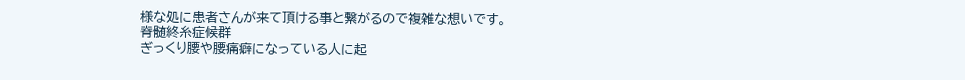様な処に患者さんが来て頂ける事と繋がるので複雑な想いです。
脊髄終糸症候群
ぎっくり腰や腰痛癖になっている人に起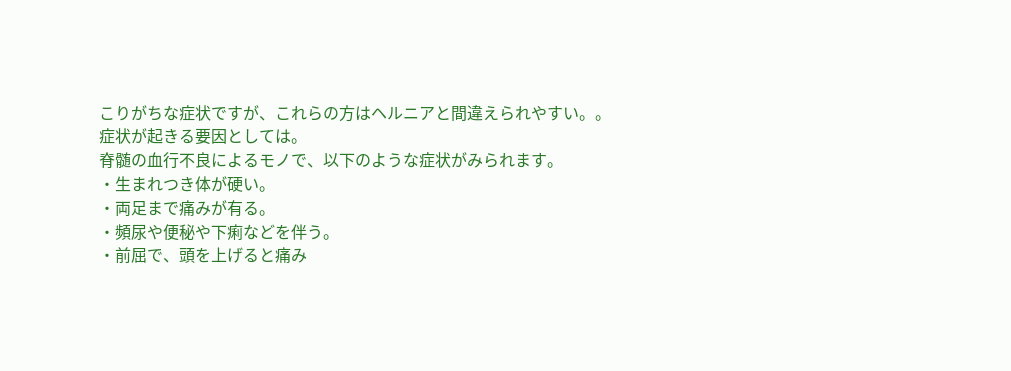こりがちな症状ですが、これらの方はヘルニアと間違えられやすい。。
症状が起きる要因としては。
脊髄の血行不良によるモノで、以下のような症状がみられます。
・生まれつき体が硬い。
・両足まで痛みが有る。
・頻尿や便秘や下痢などを伴う。
・前屈で、頭を上げると痛み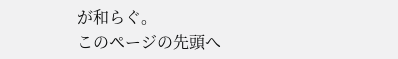が和らぐ。
このページの先頭へ